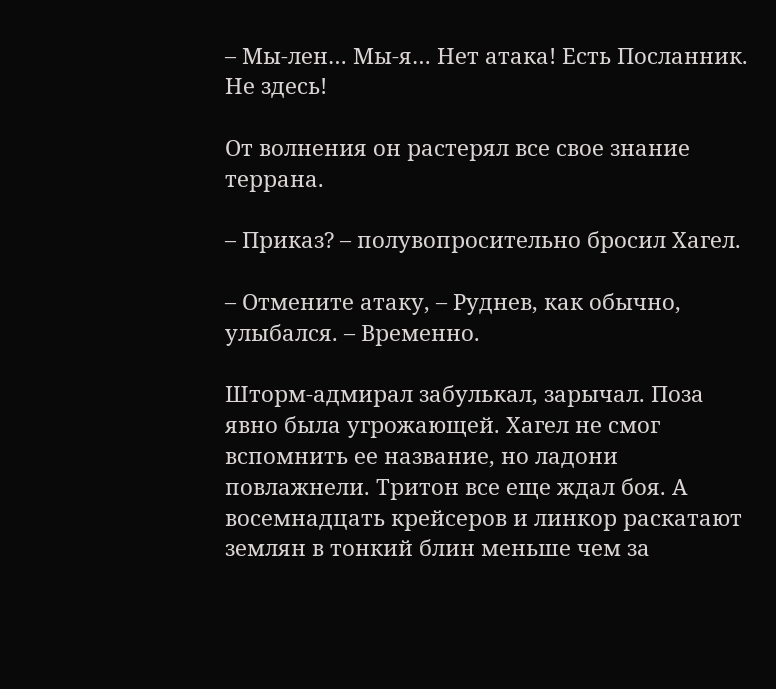– Мы-лен… Мы-я… Нет атака! Есть Посланник. Не здесь!

От волнения он растерял все свое знание террана.

– Приказ? – полувопросительно бросил Хагел.

– Отмените атаку, – Руднев, как обычно, улыбался. – Временно.

Шторм-адмирал забулькал, зарычал. Поза явно была угрожающей. Хагел не смог вспомнить ее название, но ладони повлажнели. Тритон все еще ждал боя. А восемнадцать крейсеров и линкор раскатают землян в тонкий блин меньше чем за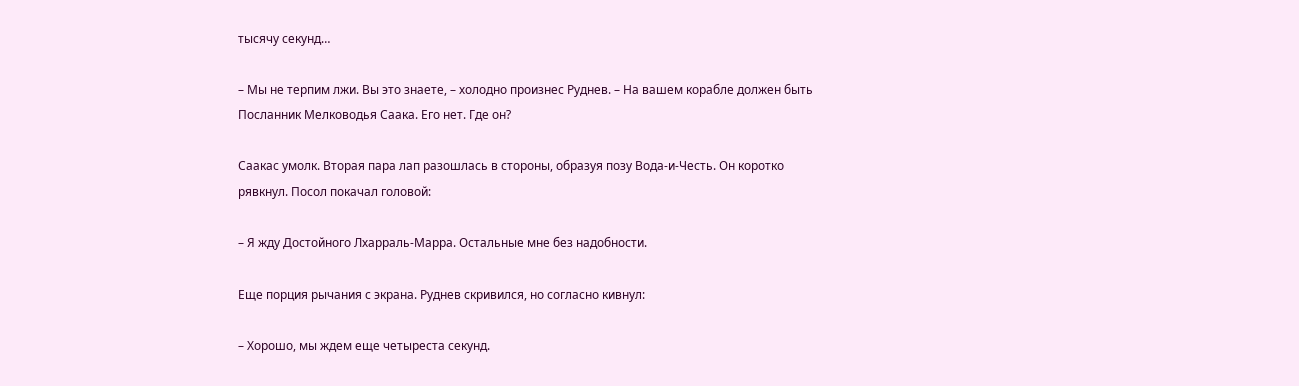тысячу секунд…

– Мы не терпим лжи. Вы это знаете, – холодно произнес Руднев. – На вашем корабле должен быть Посланник Мелководья Саака. Его нет. Где он?

Саакас умолк. Вторая пара лап разошлась в стороны, образуя позу Вода-и-Честь. Он коротко рявкнул. Посол покачал головой:

– Я жду Достойного Лхарраль-Марра. Остальные мне без надобности.

Еще порция рычания с экрана. Руднев скривился, но согласно кивнул:

– Хорошо, мы ждем еще четыреста секунд.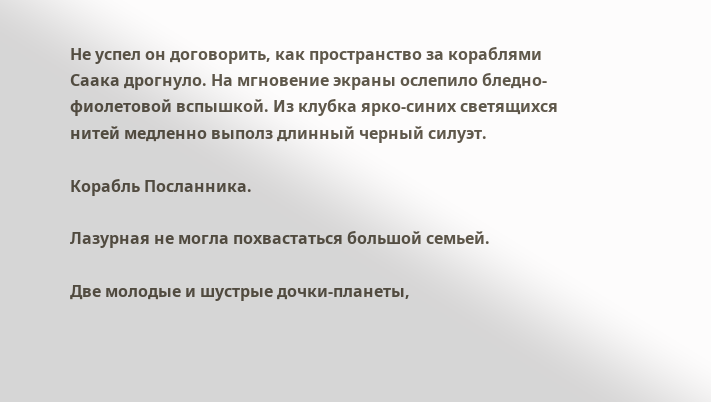Не успел он договорить, как пространство за кораблями Саака дрогнуло. На мгновение экраны ослепило бледно-фиолетовой вспышкой. Из клубка ярко-синих светящихся нитей медленно выполз длинный черный силуэт.

Корабль Посланника.

Лазурная не могла похвастаться большой семьей.

Две молодые и шустрые дочки-планеты,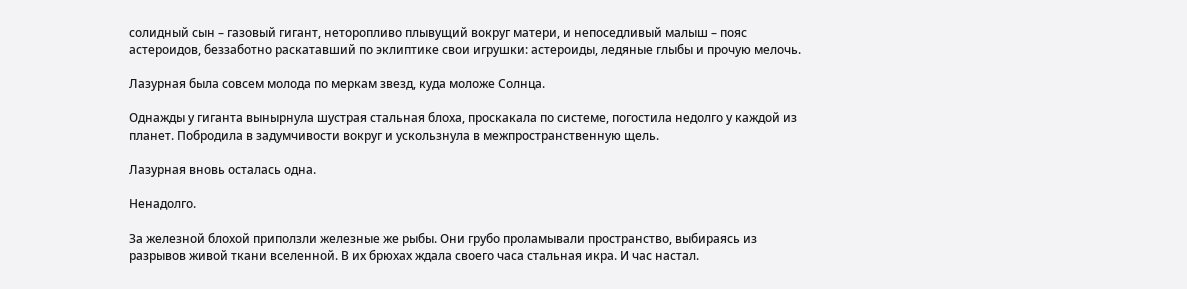солидный сын – газовый гигант, неторопливо плывущий вокруг матери, и непоседливый малыш – пояс астероидов, беззаботно раскатавший по эклиптике свои игрушки: астероиды, ледяные глыбы и прочую мелочь.

Лазурная была совсем молода по меркам звезд, куда моложе Солнца.

Однажды у гиганта вынырнула шустрая стальная блоха, проскакала по системе, погостила недолго у каждой из планет. Побродила в задумчивости вокруг и ускользнула в межпространственную щель.

Лазурная вновь осталась одна.

Ненадолго.

За железной блохой приползли железные же рыбы. Они грубо проламывали пространство, выбираясь из разрывов живой ткани вселенной. В их брюхах ждала своего часа стальная икра. И час настал.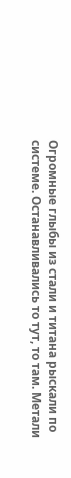Огромные глыбы из стали и титана рыскали по системе. Останавливались то тут, то там. Метали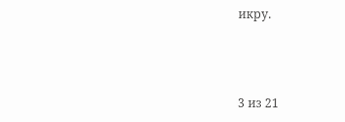икру.



3 из 21